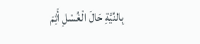بِالنِّيَّةِ حَالَ الْغُسْلِ أَثِمَ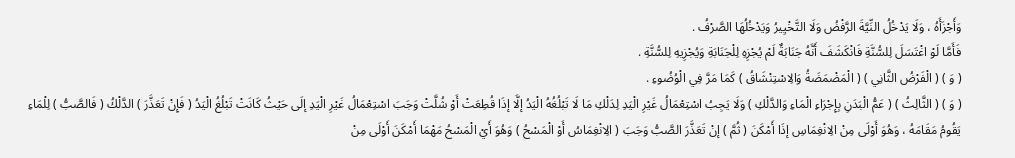وَأَجْزَأَهُ ، وَلَا يَدْخُلُ النِّيَّةَ الرَّفْضُ وَلَا التَّخْيِيرُ وَيَدْخُلُهَا الصَّرْفُ .
فَأَمَّا لَوْ اغْتَسَلَ لِلسُّنَّةِ فَانْكَشَفَ أَنَّهُ جَنَابَةٌ لَمْ يُجْزِهِ لِلْجَنَابَةِ وَيُجْزِيهِ لِلسُّنَّةِ .
( وَ ) ( الْفَرْضُ الثَّانِي ) ( الْمَضْمَضَةُ وَالِاسْتِنْشَاقُ ) كَمَا مَرَّ فِي الْوُضُوءِ .
( وَ ) ( الثَّالِثُ ) ( عَمُّ الْبَدَنِ بِإِجْرَاءِ الْمَاءِ وَالدَّلْكِ ) وَلَا يَجِبُ اسْتِعْمَالُ غَيْرِ الْيَدِ لِدَلْكِ مَا لَا تَبْلُغُهُ الْيَدُ إلَّا إذَا قُطِعَتْ أَوْ شُلَّتْ وَجَبَ اسْتِعْمَالُ غَيْرِ الْيَدِ إلَى حَيْثُ كَانَتْ تَبْلُغُ الْيَدُ ( فَإِنْ تَعَذَّرَ ) الدَّلْكُ ( فَالصَّبُّ ) لِلْمَاءِ يَقُومُ مَقَامَهُ ، وَهُوَ أَوْلَى مِنْ الِانْغِمَاسِ إذَا أَمْكَنَ ( ثُمَّ ) إنْ تَعَذَّرَ الصَّبُّ وَجَبَ ( الِانْغِمَاسُ أَوْ الْمَسْحُ ) وَهُوَ أَيْ الْمَسْحُ مَهْمَا أَمْكَنَ أَوْلَى مِنْ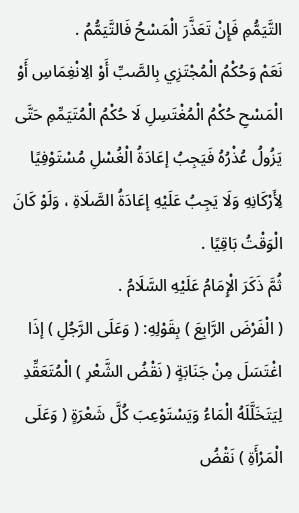التَّيَمُّمِ فَإِنْ تَعَذَّرَ الْمَسْحُ فَالتَّيَمُّمُ .
نَعَمْ وَحُكْمُ الْمُجْتَزِي بِالصَّبِّ أَوْ الِانْغِمَاسِ أَوْ الْمَسْحِ حُكْمُ الْمُغْتَسِلِ لَا حُكْمُ الْمُتَيَمِّمِ حَتَّى يَزُولُ عُذْرُهُ فَيَجِبُ إعَادَةُ الْغُسْلِ مُسْتَوْفِيًا لِأَرْكَانِهِ وَلَا يَجِبُ عَلَيْهِ إعَادَةُ الصَّلَاةِ ، وَلَوْ كَانَ الْوَقْتُ بَاقِيًا .
ثُمَّ ذَكَرَ الْإِمَامُ عَلَيْهِ السَّلَامُ .
( الْفَرْضَ الرَّابِعَ ) بِقَوْلِهِ: ( وَعَلَى الرَّجُلِ ) إذَا اغْتَسَلَ مِنْ جَنَابَةٍ ( نَقْضُ الشَّعْرِ ) الْمُتَعَقِّدِ لِيَتَخَلَّلَهُ الْمَاءُ وَيَسْتَوْعِبَ كُلَّ شَعْرَةٍ ( وَعَلَى الْمَرْأَةِ ) نَقْضُ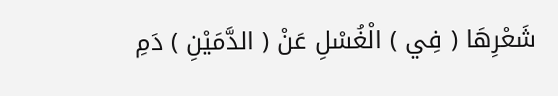شَعْرِهَا ( فِي ) الْغُسْلِ عَنْ ( الدَّمَيْنِ ) دَمِ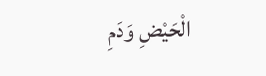الْحَيْضِ وَدَمِ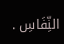النِّفَاسِ .